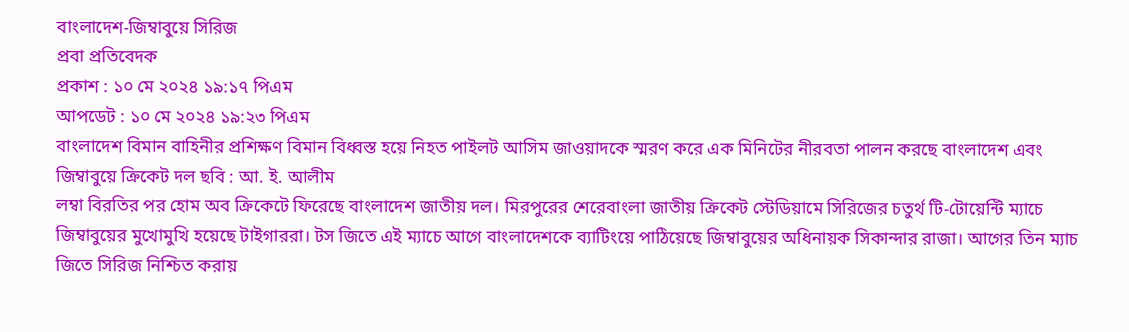বাংলাদেশ-জিম্বাবুয়ে সিরিজ
প্রবা প্রতিবেদক
প্রকাশ : ১০ মে ২০২৪ ১৯:১৭ পিএম
আপডেট : ১০ মে ২০২৪ ১৯:২৩ পিএম
বাংলাদেশ বিমান বাহিনীর প্রশিক্ষণ বিমান বিধ্বস্ত হয়ে নিহত পাইলট আসিম জাওয়াদকে স্মরণ করে এক মিনিটের নীরবতা পালন করছে বাংলাদেশ এবং জিম্বাবুয়ে ক্রিকেট দল ছবি : আ. ই. আলীম
লম্বা বিরতির পর হোম অব ক্রিকেটে ফিরেছে বাংলাদেশ জাতীয় দল। মিরপুরের শেরেবাংলা জাতীয় ক্রিকেট স্টেডিয়ামে সিরিজের চতুর্থ টি-টোয়েন্টি ম্যাচে জিম্বাবুয়ের মুখোমুখি হয়েছে টাইগাররা। টস জিতে এই ম্যাচে আগে বাংলাদেশকে ব্যাটিংয়ে পাঠিয়েছে জিম্বাবুয়ের অধিনায়ক সিকান্দার রাজা। আগের তিন ম্যাচ জিতে সিরিজ নিশ্চিত করায়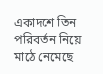একাদশে তিন পরিবর্তন নিয়ে মাঠে নেমেছে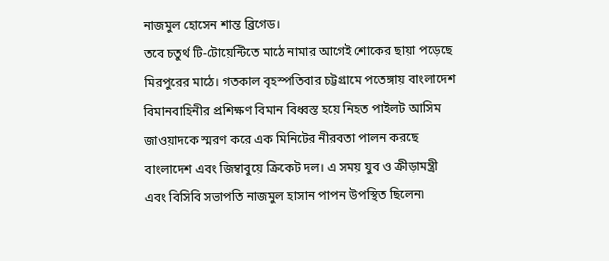নাজমুল হোসেন শান্ত ব্রিগেড।
তবে চতুর্থ টি-টোয়েন্টিতে মাঠে নামার আগেই শোকের ছায়া পড়েছে মিরপুরের মাঠে। গতকাল বৃহস্পতিবার চট্টগ্রামে পতেঙ্গায় বাংলাদেশ বিমানবাহিনীর প্রশিক্ষণ বিমান বিধ্বস্ত হয়ে নিহত পাইলট আসিম জাওয়াদকে স্মরণ করে এক মিনিটের নীরবতা পালন করছে বাংলাদেশ এবং জিম্বাবুয়ে ক্রিকেট দল। এ সময় যুব ও ক্রীড়ামন্ত্রী এবং বিসিবি সভাপতি নাজমুল হাসান পাপন উপস্থিত ছিলেন৷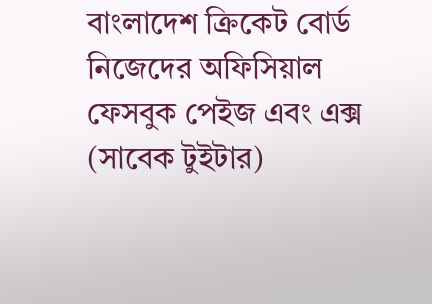বাংলাদেশ ক্রিকেট বোর্ড নিজেদের অফিসিয়াল ফেসবুক পেইজ এবং এক্স (সাবেক টুইটার)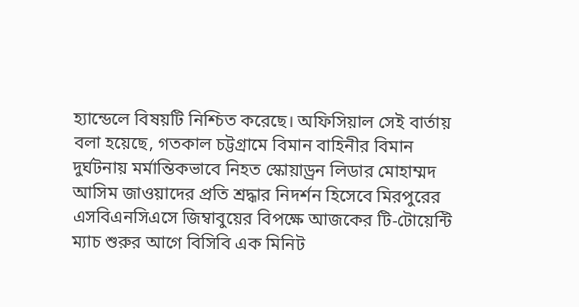হ্যান্ডেলে বিষয়টি নিশ্চিত করেছে। অফিসিয়াল সেই বার্তায় বলা হয়েছে, গতকাল চট্টগ্রামে বিমান বাহিনীর বিমান দুর্ঘটনায় মর্মান্তিকভাবে নিহত স্কোয়াড্রন লিডার মোহাম্মদ আসিম জাওয়াদের প্রতি শ্রদ্ধার নিদর্শন হিসেবে মিরপুরের এসবিএনসিএসে জিম্বাবুয়ের বিপক্ষে আজকের টি-টোয়েন্টি ম্যাচ শুরুর আগে বিসিবি এক মিনিট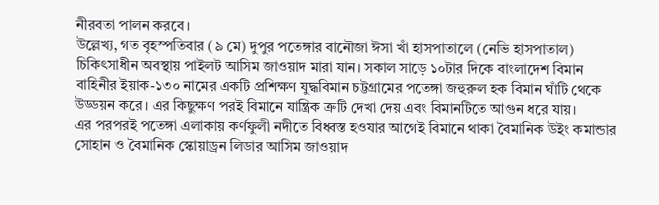নীরবতা পালন করবে।
উল্লেখ্য, গত বৃহস্পতিবার (৯ মে) দুপুর পতেঙ্গার বানৌজা ঈসা খাঁ হাসপাতালে (নেভি হাসপাতাল) চিকিৎসাধীন অবস্থায় পাইলট আসিম জাওয়াদ মারা যান। সকাল সাড়ে ১০টার দিকে বাংলাদেশ বিমান বাহিনীর ইয়াক-১৩০ নামের একটি প্রশিক্ষণ যুদ্ধবিমান চট্টগ্রামের পতেঙ্গা জহুরুল হক বিমান ঘাঁটি থেকে উড্ডয়ন করে। এর কিছুক্ষণ পরই বিমানে যান্ত্রিক ত্রুটি দেখা দেয় এবং বিমানটিতে আগুন ধরে যায়।
এর পরপরই পতেঙ্গা এলাকায় কর্ণফুলী নদীতে বিধ্বস্ত হওযার আগেই বিমানে থাকা বৈমানিক উইং কমান্ডার সোহান ও বৈমানিক স্কোয়াড্রন লিডার আসিম জাওয়াদ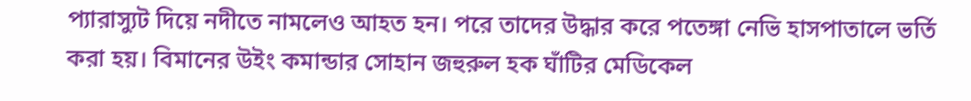প্যারাস্যুট দিয়ে নদীতে নামলেও আহত হন। পরে তাদের উদ্ধার করে পতেঙ্গা নেভি হাসপাতালে ভর্তি করা হয়। বিমানের উইং কমান্ডার সোহান জহুরুল হক ঘাঁটির মেডিকেল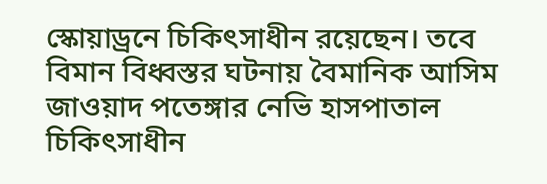স্কোয়াড্রনে চিকিৎসাধীন রয়েছেন। তবে বিমান বিধ্বস্তর ঘটনায় বৈমানিক আসিম জাওয়াদ পতেঙ্গার নেভি হাসপাতাল চিকিৎসাধীন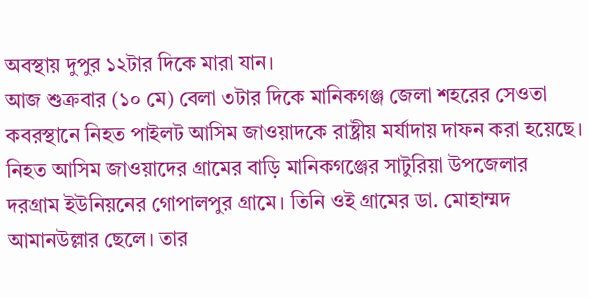অবস্থায় দুপুর ১২টার দিকে মারা যান।
আজ শুক্রবার (১০ মে) বেলা ৩টার দিকে মানিকগঞ্জ জেলা শহরের সেওতা কবরস্থানে নিহত পাইলট আসিম জাওয়াদকে রাষ্ট্রীয় মর্যাদায় দাফন করা হয়েছে। নিহত আসিম জাওয়াদের গ্রামের বাড়ি মানিকগঞ্জের সাটুরিয়া উপজেলার দরগ্রাম ইউনিয়নের গোপালপুর গ্রামে। তিনি ওই গ্রামের ডা. মোহাম্মদ আমানউল্লার ছেলে। তার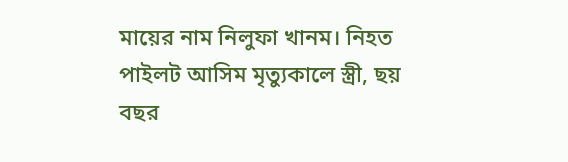মায়ের নাম নিলুফা খানম। নিহত পাইলট আসিম মৃত্যুকালে স্ত্রী, ছয় বছর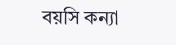বয়সি কন্যা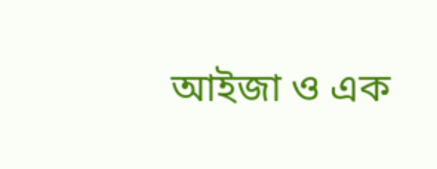আইজা ও এক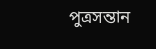পুত্রসন্তান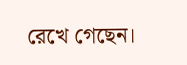রেখে গেছেন।